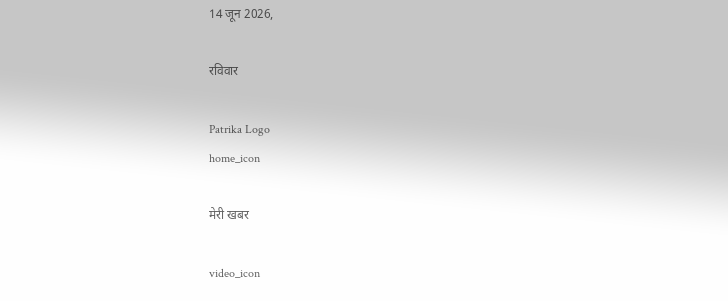14 जून 2026,

रविवार

Patrika Logo
home_icon

मेरी खबर

video_icon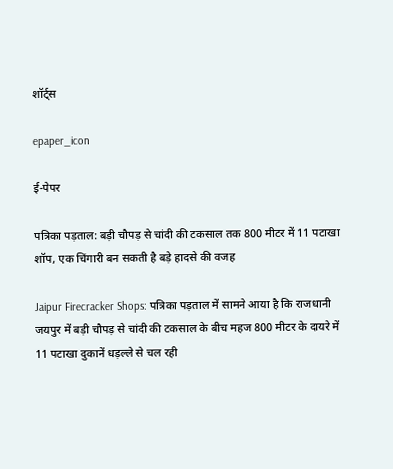शॉर्ट्स

epaper_icon

ई-पेपर

पत्रिका पड़ताल: बड़ी चौपड़ से चांदी की टकसाल तक 800 मीटर में 11 पटाखा शॉप, एक चिंगारी बन सकती है बड़े हादसे की वजह

Jaipur Firecracker Shops: पत्रिका पड़ताल में सामने आया है कि राजधानी जयपुर में बड़ी चौपड़ से चांदी की टकसाल के बीच महज 800 मीटर के दायरे में 11 पटाखा दुकानें धड़ल्ले से चल रही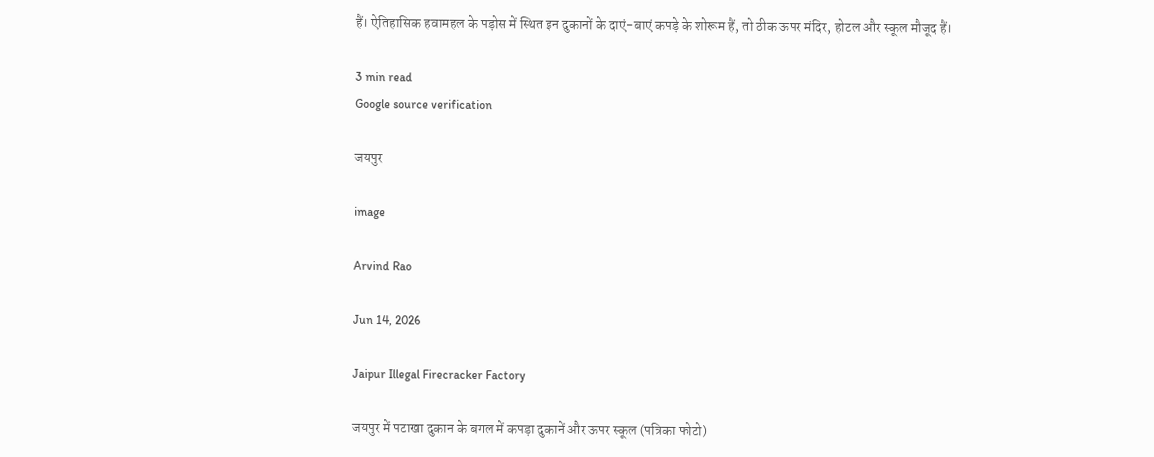हैं। ऐतिहासिक हवामहल के पड़ोस में स्थित इन दुकानों के दाएं-बाएं कपड़े के शोरूम हैं, तो ठीक ऊपर मंदिर, होटल और स्कूल मौजूद हैं।

3 min read
Google source verification

जयपुर

image

Arvind Rao

Jun 14, 2026

Jaipur Illegal Firecracker Factory

जयपुर में पटाखा दुकान के बगल में कपड़ा दुकानें और ऊपर स्कूल (पत्रिका फोटो)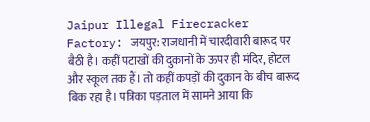Jaipur Illegal Firecracker Factory: जयपुर: राजधानी में चारदीवारी बारूद पर बैठी है। कहीं पटाखों की दुकानों के ऊपर ही मंदिर, होटल और स्कूल तक हैं। तो कहीं कपड़ों की दुकान के बीच बारूद बिक रहा है। पत्रिका पड़ताल में सामने आया कि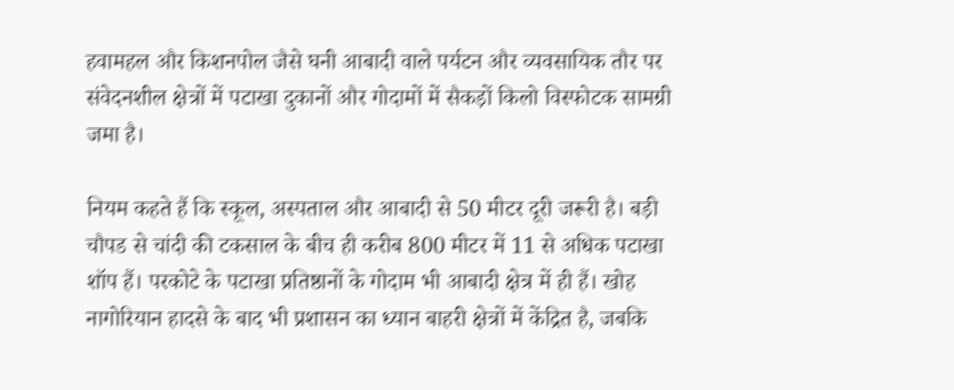हवामहल और किशनपोल जैसे घनी आबादी वाले पर्यटन और व्यवसायिक तौर पर संवेदनशील क्षेत्रों में पटाखा दुकानों और गोदामों में सैकड़ों किलो विस्फोटक सामग्री जमा है।

नियम कहते हैं कि स्कूल, अस्पताल और आबादी से 50 मीटर दूरी जरूरी है। बड़ी चौपड से चांदी की टकसाल के बीच ही करीब 800 मीटर में 11 से अधिक पटाखा शॉप हैं। परकोटे के पटाखा प्रतिष्ठानों के गोदाम भी आबादी क्षेत्र में ही हैं। खोह नागोरियान हादसे के बाद भी प्रशासन का ध्यान बाहरी क्षेत्रों में केंद्रित है, जबकि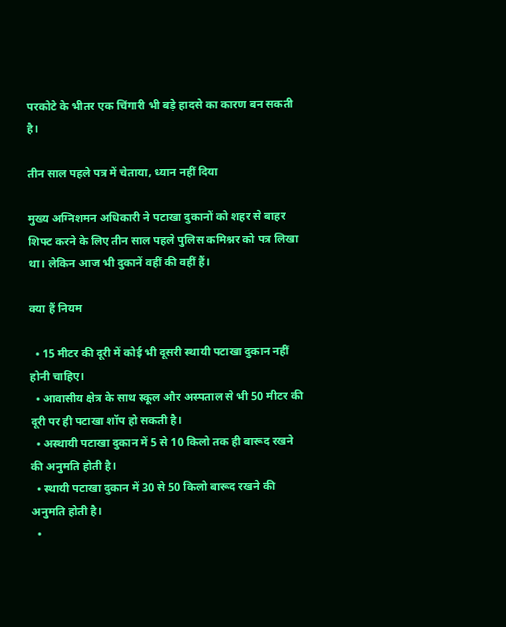परकोटे के भीतर एक चिंगारी भी बड़े हादसे का कारण बन सकती है।

तीन साल पहले पत्र में चेताया, ध्यान नहीं दिया

मुख्य अग्निशमन अधिकारी ने पटाखा दुकानों को शहर से बाहर शिफ्ट करने के लिए तीन साल पहले पुलिस कमिश्नर को पत्र लिखा था। लेकिन आज भी दुकानें वहीं की वहीं हैं।

क्या हैं नियम

  • 15 मीटर की दूरी में कोई भी दूसरी स्थायी पटाखा दुकान नहीं होनी चाहिए।
  • आवासीय क्षेत्र के साथ स्कूल और अस्पताल से भी 50 मीटर की दूरी पर ही पटाखा शॉप हो सकती है।
  • अस्थायी पटाखा दुकान में 5 से 10 किलो तक ही बारूद रखने की अनुमति होती है।
  • स्थायी पटाखा दुकान में 30 से 50 किलो बारूद रखने की अनुमति होती है।
  •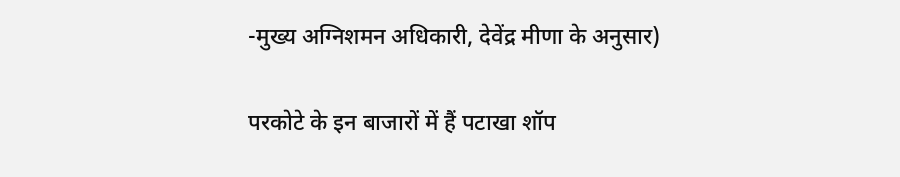-मुख्य अग्निशमन अधिकारी, देवेंद्र मीणा के अनुसार)

परकोटे के इन बाजारों में हैं पटाखा शॉप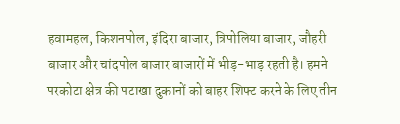हवामहल, किशनपोल, इंदिरा बाजार, त्रिपोलिया बाजार, जौहरी बाजार और चांदपोल बाजार बाजारों में भीड़-भाड़ रहती है। हमने परकोटा क्षेत्र की पटाखा दुकानों को बाहर शिफ्ट करने के लिए तीन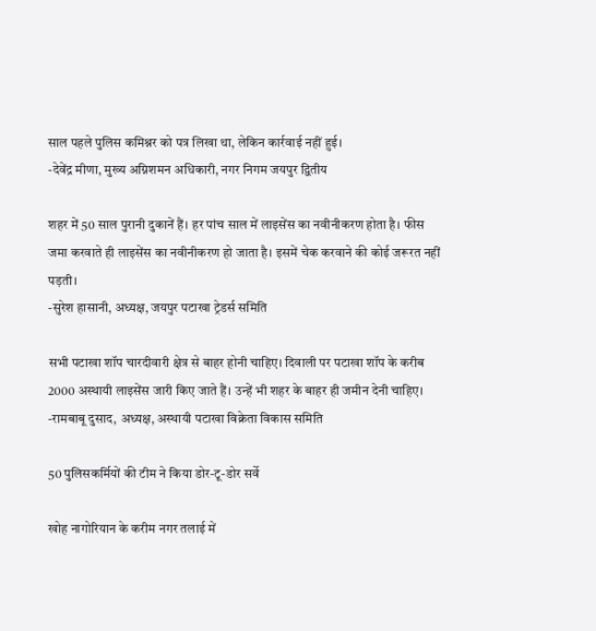साल पहले पुलिस कमिश्नर को पत्र लिखा था, लेकिन कार्रवाई नहीं हुई।
-देवेंद्र मीणा, मुख्य अग्निशमन अधिकारी, नगर निगम जयपुर द्वितीय

शहर में 50 साल पुरानी दुकानें हैं। हर पांच साल में लाइसेंस का नवीनीकरण होता है। फीस जमा करवाते ही लाइसेंस का नवीनीकरण हो जाता है। इसमें चेक करवाने की कोई जरूरत नहीं पड़ती।
-सुरेश हासानी, अध्यक्ष, जयपुर पटाखा ट्रेडर्स समिति

सभी पटाखा शॉप चारदीवारी क्षेत्र से बाहर होनी चाहिए। दिवाली पर पटाखा शॉप के करीब 2000 अस्थायी लाइसेंस जारी किए जाते हैं। उन्हें भी शहर के बाहर ही जमीन देनी चाहिए।
-रामबाबू दुसाद, अध्यक्ष, अस्थायी पटाखा विक्रेता विकास समिति

50 पुलिसकर्मियों की टीम ने किया डोर-टू-डोर सर्वे

खोह नागोरियान के करीम नगर तलाई में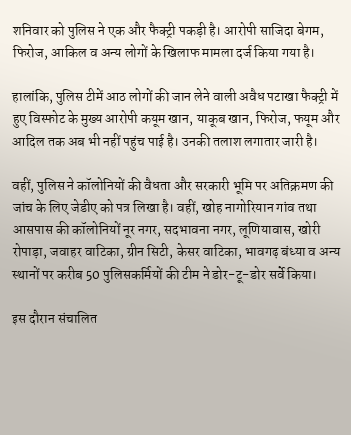शनिवार को पुलिस ने एक और फैक्ट्री पकड़ी है। आरोपी साजिदा बेगम, फिरोज, आकिल व अन्य लोगों के खिलाफ मामला दर्ज किया गया है।

हालांकि, पुलिस टीमें आठ लोगों की जान लेने वाली अवैध पटाखा फैक्ट्री में हुए विस्फोट के मुख्य आरोपी कयूम खान, याकूब खान, फिरोज, फयूम और आदिल तक अब भी नहीं पहुंच पाई है। उनकी तलाश लगातार जारी है।

वहीं, पुलिस ने कॉलोनियों की वैधता और सरकारी भूमि पर अतिक्रमण की जांच के लिए जेडीए को पत्र लिखा है। वहीं, खोह नागोरियान गांव तथा आसपास की कॉलोनियों नूर नगर, सदभावना नगर, लूणियावास, खोरी रोपाड़ा, जवाहर वाटिका, ग्रीन सिटी, केसर वाटिका, भावगढ़ बंध्या व अन्य स्थानों पर करीब 50 पुलिसकर्मियों की टीम ने डोर-टू-डोर सर्वे किया।

इस दौरान संचालित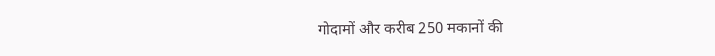गोदामों और करीब 250 मकानों की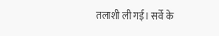तलाशी ली गई। सर्वे के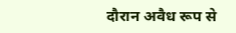दौरान अवैध रूप से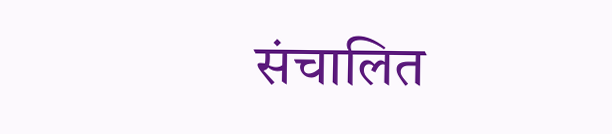संचालित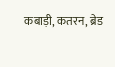कबाड़ी, कतरन, ब्रेड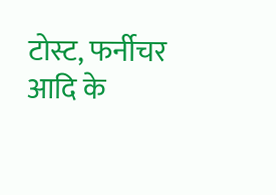टोस्ट, फर्नीचर आदि के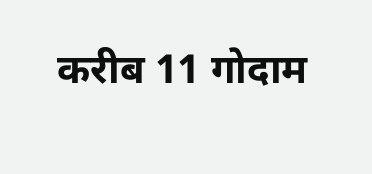करीब 11 गोदाम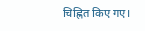चिह्नित किए गए।